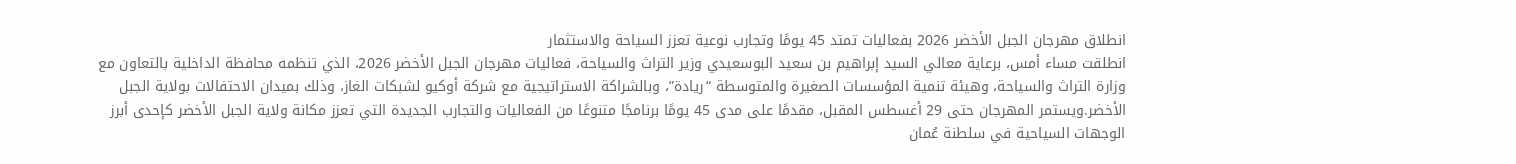انطلاق مهرجان الجبل الأخضر 2026 بفعاليات تمتد 45 يومًا وتجارب نوعية تعزز السياحة والاستثمار
انطلقت مساء أمس، برعاية معالي السيد إبراهيم بن سعيد البوسعيدي وزير التراث والسياحة، فعاليات مهرجان الجبل الأخضر 2026، الذي تنظمه محافظة الداخلية بالتعاون مع وزارة التراث والسياحة، وهيئة تنمية المؤسسات الصغيرة والمتوسطة “ريادة”، وبالشراكة الاستراتيجية مع شركة أوكيو لشبكات الغاز، وذلك بميدان الاحتفالات بولاية الجبل الأخضر.ويستمر المهرجان حتى 29 أغسطس المقبل، مقدمًا على مدى 45 يومًا برنامجًا متنوعًا من الفعاليات والتجارب الجديدة التي تعزز مكانة ولاية الجبل الأخضر كإحدى أبرز الوجهات السياحية في سلطنة عُمان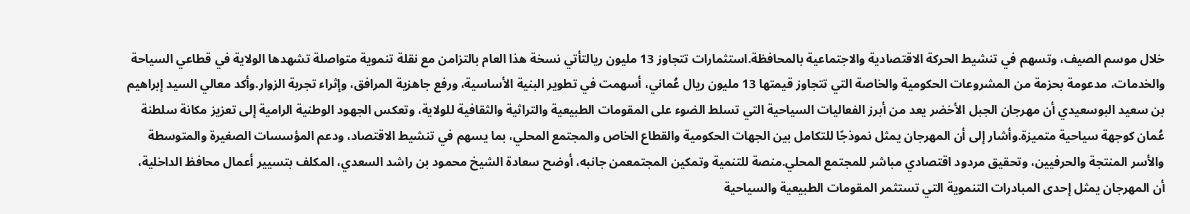خلال موسم الصيف، وتسهم في تنشيط الحركة الاقتصادية والاجتماعية بالمحافظة.استثمارات تتجاوز 13 مليون ريالتأتي نسخة هذا العام بالتزامن مع نقلة تنموية متواصلة تشهدها الولاية في قطاعي السياحة والخدمات، مدعومة بحزمة من المشروعات الحكومية والخاصة التي تتجاوز قيمتها 13 مليون ريال عُماني، أسهمت في تطوير البنية الأساسية، ورفع جاهزية المرافق، وإثراء تجربة الزوار.وأكد معالي السيد إبراهيم بن سعيد البوسعيدي أن مهرجان الجبل الأخضر يعد من أبرز الفعاليات السياحية التي تسلط الضوء على المقومات الطبيعية والتراثية والثقافية للولاية، وتعكس الجهود الوطنية الرامية إلى تعزيز مكانة سلطنة عُمان كوجهة سياحية متميزة.وأشار إلى أن المهرجان يمثل نموذجًا للتكامل بين الجهات الحكومية والقطاع الخاص والمجتمع المحلي، بما يسهم في تنشيط الاقتصاد، ودعم المؤسسات الصغيرة والمتوسطة والأسر المنتجة والحرفيين، وتحقيق مردود اقتصادي مباشر للمجتمع المحلي.منصة للتنمية وتمكين المجتمعمن جانبه، أوضح سعادة الشيخ محمود بن راشد السعدي، المكلف بتسيير أعمال محافظ الداخلية، أن المهرجان يمثل إحدى المبادرات التنموية التي تستثمر المقومات الطبيعية والسياحية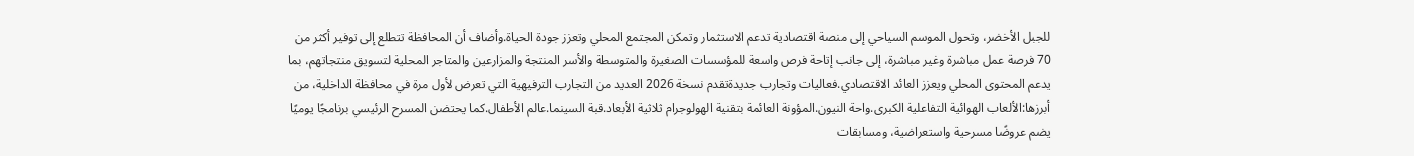للجبل الأخضر، وتحول الموسم السياحي إلى منصة اقتصادية تدعم الاستثمار وتمكن المجتمع المحلي وتعزز جودة الحياة.وأضاف أن المحافظة تتطلع إلى توفير أكثر من 70 فرصة عمل مباشرة وغير مباشرة، إلى جانب إتاحة فرص واسعة للمؤسسات الصغيرة والمتوسطة والأسر المنتجة والمزارعين والمتاجر المحلية لتسويق منتجاتهم، بما يدعم المحتوى المحلي ويعزز العائد الاقتصادي.فعاليات وتجارب جديدةتقدم نسخة 2026 العديد من التجارب الترفيهية التي تعرض لأول مرة في محافظة الداخلية، من أبرزها:الألعاب الهوائية التفاعلية الكبرى.واحة النيون.المؤونة العائمة بتقنية الهولوجرام ثلاثية الأبعاد.قبة السينما.عالم الأطفال.كما يحتضن المسرح الرئيسي برنامجًا يوميًا يضم عروضًا مسرحية واستعراضية، ومسابقات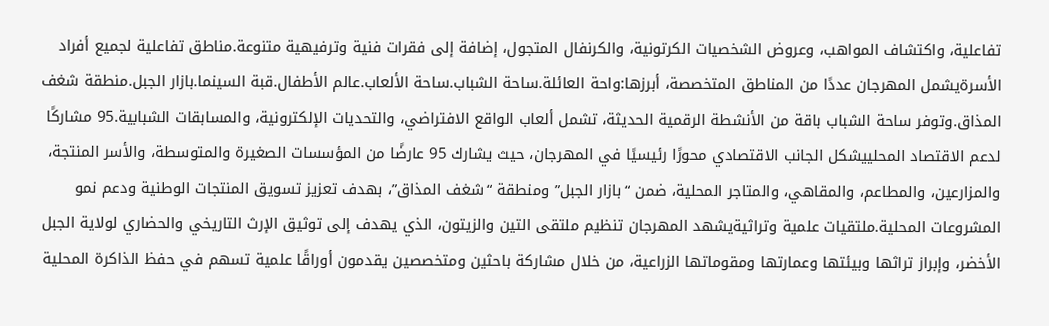تفاعلية، واكتشاف المواهب، وعروض الشخصيات الكرتونية، والكرنفال المتجول، إضافة إلى فقرات فنية وترفيهية متنوعة.مناطق تفاعلية لجميع أفراد الأسرةيشمل المهرجان عددًا من المناطق المتخصصة، أبرزها:واحة العائلة.ساحة الشباب.ساحة الألعاب.عالم الأطفال.قبة السينما.بازار الجبل.منطقة شغف المذاق.وتوفر ساحة الشباب باقة من الأنشطة الرقمية الحديثة، تشمل ألعاب الواقع الافتراضي، والتحديات الإلكترونية، والمسابقات الشبابية.95 مشاركًا لدعم الاقتصاد المحلييشكل الجانب الاقتصادي محورًا رئيسيًا في المهرجان، حيث يشارك 95 عارضًا من المؤسسات الصغيرة والمتوسطة، والأسر المنتجة، والمزارعين، والمطاعم، والمقاهي، والمتاجر المحلية، ضمن “بازار الجبل” ومنطقة “شغف المذاق”، بهدف تعزيز تسويق المنتجات الوطنية ودعم نمو المشروعات المحلية.ملتقيات علمية وتراثيةيشهد المهرجان تنظيم ملتقى التين والزيتون، الذي يهدف إلى توثيق الإرث التاريخي والحضاري لولاية الجبل الأخضر، وإبراز تراثها وبيئتها وعمارتها ومقوماتها الزراعية، من خلال مشاركة باحثين ومتخصصين يقدمون أوراقًا علمية تسهم في حفظ الذاكرة المحلية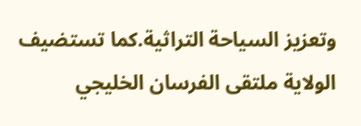وتعزيز السياحة التراثية.كما تستضيف الولاية ملتقى الفرسان الخليجي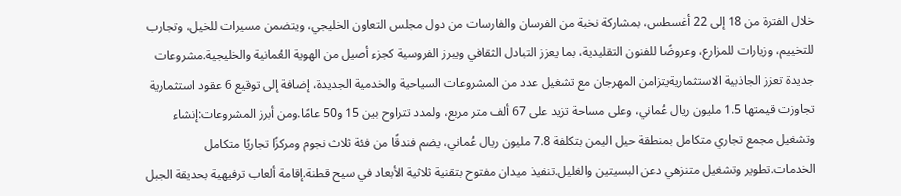خلال الفترة من 18 إلى 22 أغسطس، بمشاركة نخبة من الفرسان والفارسات من دول مجلس التعاون الخليجي، ويتضمن مسيرات للخيل، وتجارب للتخييم، وزيارات للمزارع، وعروضًا للفنون التقليدية، بما يعزز التبادل الثقافي ويبرز الفروسية كجزء أصيل من الهوية العُمانية والخليجية.مشروعات جديدة تعزز الجاذبية الاستثماريةيتزامن المهرجان مع تشغيل عدد من المشروعات السياحية والخدمية الجديدة، إضافة إلى توقيع 6 عقود استثمارية تجاوزت قيمتها 1.5 مليون ريال عُماني، وعلى مساحة تزيد على 67 ألف متر مربع، ولمدد تتراوح بين 15 و50 عامًا.ومن أبرز المشروعات:إنشاء وتشغيل مجمع تجاري متكامل بمنطقة حيل اليمن بتكلفة 7.8 مليون ريال عُماني، يضم فندقًا من فئة ثلاث نجوم ومركزًا تجاريًا متكامل الخدمات.تطوير وتشغيل متنزهي دعن البسيتين والغليل.تنفيذ ميدان مفتوح بتقنية ثلاثية الأبعاد في سيح قطنة.إقامة ألعاب ترفيهية بحديقة الجبل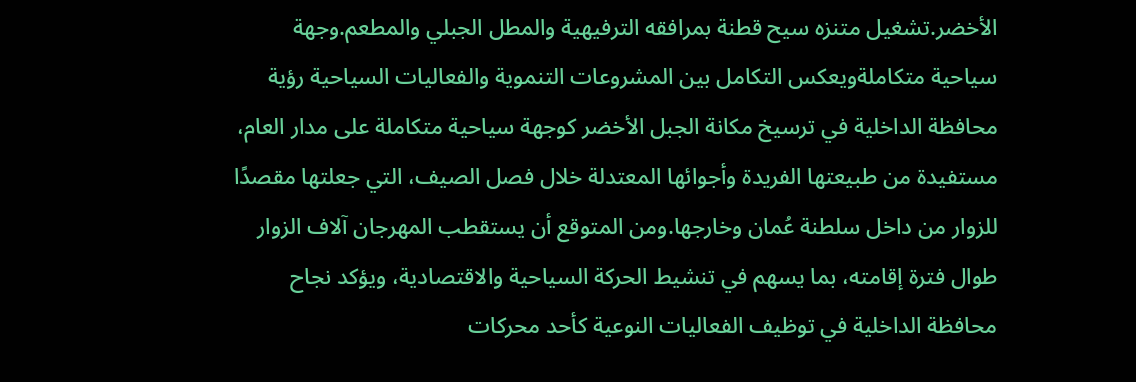الأخضر.تشغيل متنزه سيح قطنة بمرافقه الترفيهية والمطل الجبلي والمطعم.وجهة سياحية متكاملةويعكس التكامل بين المشروعات التنموية والفعاليات السياحية رؤية محافظة الداخلية في ترسيخ مكانة الجبل الأخضر كوجهة سياحية متكاملة على مدار العام، مستفيدة من طبيعتها الفريدة وأجوائها المعتدلة خلال فصل الصيف، التي جعلتها مقصدًا للزوار من داخل سلطنة عُمان وخارجها.ومن المتوقع أن يستقطب المهرجان آلاف الزوار طوال فترة إقامته، بما يسهم في تنشيط الحركة السياحية والاقتصادية، ويؤكد نجاح محافظة الداخلية في توظيف الفعاليات النوعية كأحد محركات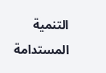التنمية المستدامة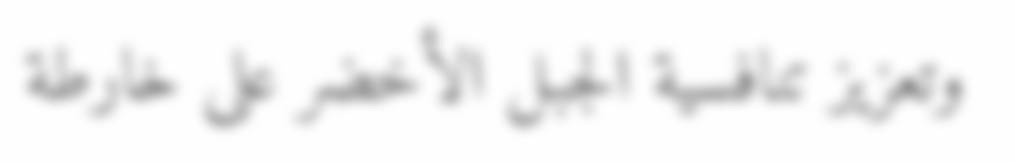وتعزيز تنافسية الجبل الأخضر على خارطة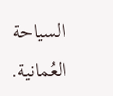السياحة العُمانية.